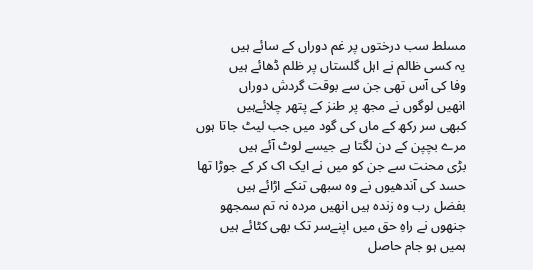مسلط سب درختوں پر غم دوراں کے سائے ہیں
یہ کسی ظالم نے اہل گلستاں پر ظلم ڈھائے ہیں
وفا کی آس تھی جن سے بوقت گردش دوراں
انھیں لوگوں نے مجھ پر طنز کے پتھر چلائےہیں
کبھی سر رکھ کے ماں کی گود میں جب لیٹ جاتا ہوں
مرے بچپن کے دن لگتا ہے جیسے لوٹ آئے ہیں
بڑی محنت سے جن کو میں نے ایک اک کر کے جوڑا تھا
حسد کی آندھیوں نے وہ سبھی تنکے اڑائے ہیں
بفضل رب وہ زندہ ہیں انھیں مردہ نہ تم سمجھو
جنھوں نے راہِ حق میں اپنےسر تک بھی کٹائے ہیں
ہمیں ہو جام حاصل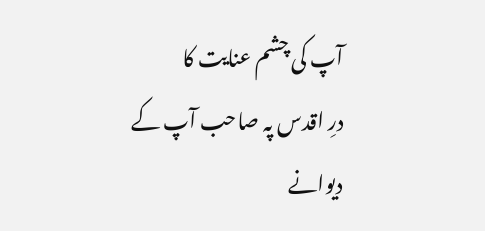آپ کی چشم عنایت کا
درِ اقدس پہ صاحب آپ کے دیوانے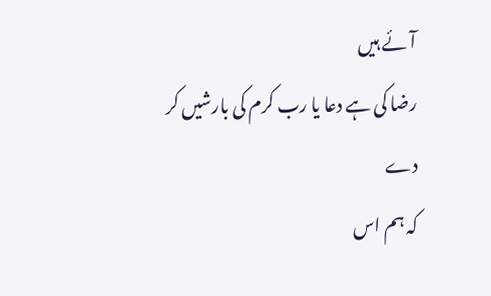آئے ہیں
رضا کی ہے دعا یا رب کرم کی بارشیں کر دے
کہ ہم اس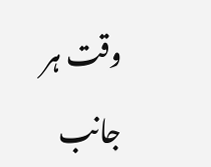وقت ہر جانب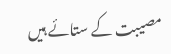مصیبت کے ستائے ہیں